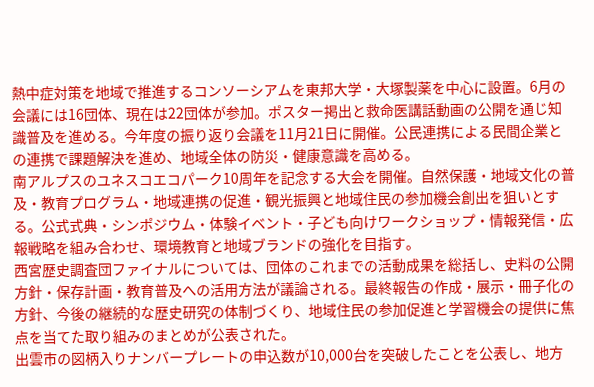熱中症対策を地域で推進するコンソーシアムを東邦大学・大塚製薬を中心に設置。6月の会議には16団体、現在は22団体が参加。ポスター掲出と救命医講話動画の公開を通じ知識普及を進める。今年度の振り返り会議を11月21日に開催。公民連携による民間企業との連携で課題解決を進め、地域全体の防災・健康意識を高める。
南アルプスのユネスコエコパーク10周年を記念する大会を開催。自然保護・地域文化の普及・教育プログラム・地域連携の促進・観光振興と地域住民の参加機会創出を狙いとする。公式式典・シンポジウム・体験イベント・子ども向けワークショップ・情報発信・広報戦略を組み合わせ、環境教育と地域ブランドの強化を目指す。
西宮歴史調査団ファイナルについては、団体のこれまでの活動成果を総括し、史料の公開方針・保存計画・教育普及への活用方法が議論される。最終報告の作成・展示・冊子化の方針、今後の継続的な歴史研究の体制づくり、地域住民の参加促進と学習機会の提供に焦点を当てた取り組みのまとめが公表された。
出雲市の図柄入りナンバープレートの申込数が10,000台を突破したことを公表し、地方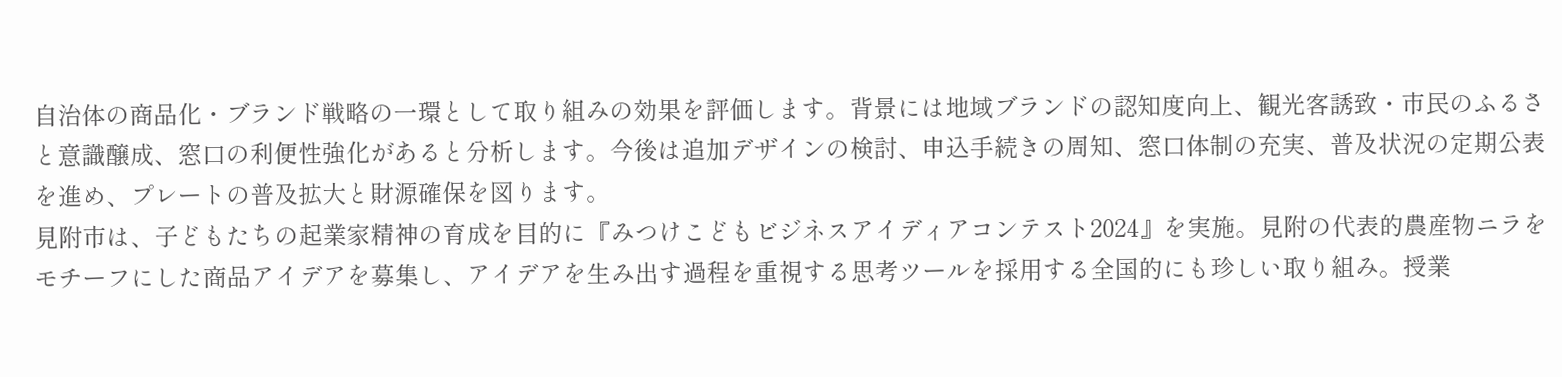自治体の商品化・ブランド戦略の一環として取り組みの効果を評価します。背景には地域ブランドの認知度向上、観光客誘致・市民のふるさと意識醸成、窓口の利便性強化があると分析します。今後は追加デザインの検討、申込手続きの周知、窓口体制の充実、普及状況の定期公表を進め、プレートの普及拡大と財源確保を図ります。
見附市は、子どもたちの起業家精神の育成を目的に『みつけこどもビジネスアイディアコンテスト2024』を実施。見附の代表的農産物ニラをモチーフにした商品アイデアを募集し、アイデアを生み出す過程を重視する思考ツールを採用する全国的にも珍しい取り組み。授業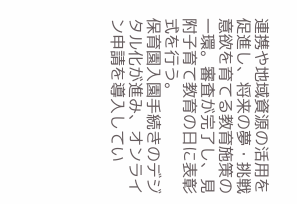連携や地域資源の活用を促進し、将来の夢・挑戦意欲を育てる教育施策の一環。審査が完了し、見附子育て教育の日に表彰式を行う。
保育園入園手続きのデジタル化が進み、オンライン申請を導入してい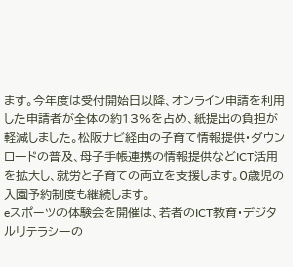ます。今年度は受付開始日以降、オンライン申請を利用した申請者が全体の約13%を占め、紙提出の負担が軽減しました。松阪ナビ経由の子育て情報提供・ダウンロードの普及、母子手帳連携の情報提供などICT活用を拡大し、就労と子育ての両立を支援します。0歳児の入園予約制度も継続します。
eスポーツの体験会を開催は、若者のICT教育・デジタルリテラシーの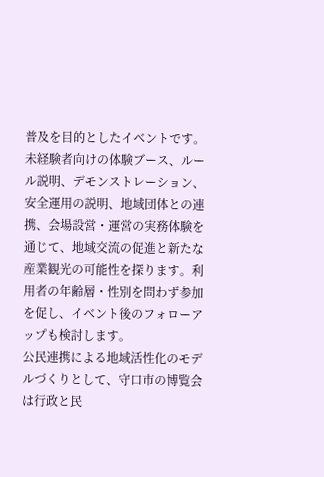普及を目的としたイベントです。未経験者向けの体験ブース、ルール説明、デモンストレーション、安全運用の説明、地域団体との連携、会場設営・運営の実務体験を通じて、地域交流の促進と新たな産業観光の可能性を探ります。利用者の年齢層・性別を問わず参加を促し、イベント後のフォローアップも検討します。
公民連携による地域活性化のモデルづくりとして、守口市の博覧会は行政と民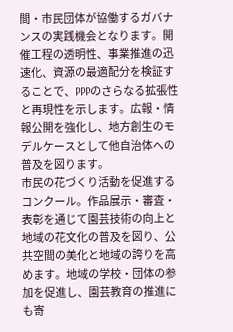間・市民団体が協働するガバナンスの実践機会となります。開催工程の透明性、事業推進の迅速化、資源の最適配分を検証することで、PPPのさらなる拡張性と再現性を示します。広報・情報公開を強化し、地方創生のモデルケースとして他自治体への普及を図ります。
市民の花づくり活動を促進するコンクール。作品展示・審査・表彰を通じて園芸技術の向上と地域の花文化の普及を図り、公共空間の美化と地域の誇りを高めます。地域の学校・団体の参加を促進し、園芸教育の推進にも寄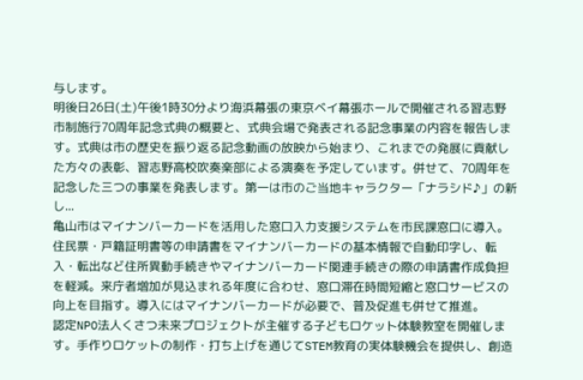与します。
明後日26日(土)午後1時30分より海浜幕張の東京ベイ幕張ホールで開催される習志野市制施行70周年記念式典の概要と、式典会場で発表される記念事業の内容を報告します。式典は市の歴史を振り返る記念動画の放映から始まり、これまでの発展に貢献した方々の表彰、習志野高校吹奏楽部による演奏を予定しています。併せて、70周年を記念した三つの事業を発表します。第一は市のご当地キャラクター「ナラシド♪」の新し...
亀山市はマイナンバーカードを活用した窓口入力支援システムを市民課窓口に導入。住民票・戸籍証明書等の申請書をマイナンバーカードの基本情報で自動印字し、転入・転出など住所異動手続きやマイナンバーカード関連手続きの際の申請書作成負担を軽減。来庁者増加が見込まれる年度に合わせ、窓口滞在時間短縮と窓口サービスの向上を目指す。導入にはマイナンバーカードが必要で、普及促進も併せて推進。
認定NPO法人くさつ未来プロジェクトが主催する子どもロケット体験教室を開催します。手作りロケットの制作・打ち上げを通じてSTEM教育の実体験機会を提供し、創造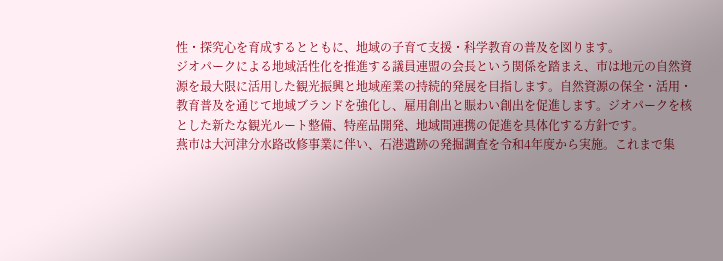性・探究心を育成するとともに、地域の子育て支援・科学教育の普及を図ります。
ジオパークによる地域活性化を推進する議員連盟の会長という関係を踏まえ、市は地元の自然資源を最大限に活用した観光振興と地域産業の持続的発展を目指します。自然資源の保全・活用・教育普及を通じて地域ブランドを強化し、雇用創出と賑わい創出を促進します。ジオパークを核とした新たな観光ルート整備、特産品開発、地域間連携の促進を具体化する方針です。
燕市は大河津分水路改修事業に伴い、石港遺跡の発掘調査を令和4年度から実施。これまで集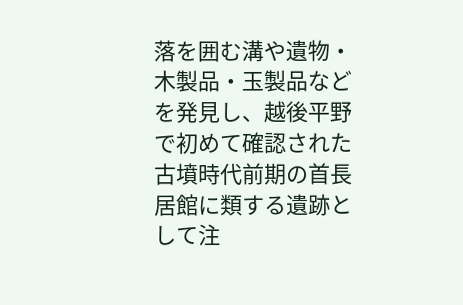落を囲む溝や遺物・木製品・玉製品などを発見し、越後平野で初めて確認された古墳時代前期の首長居館に類する遺跡として注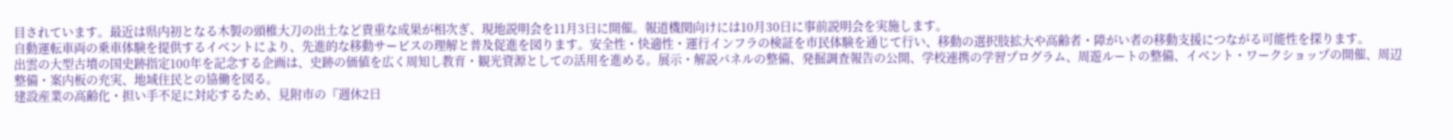目されています。最近は県内初となる木製の頭椎大刀の出土など貴重な成果が相次ぎ、現地説明会を11月3日に開催。報道機関向けには10月30日に事前説明会を実施します。
自動運転車両の乗車体験を提供するイベントにより、先進的な移動サービスの理解と普及促進を図ります。安全性・快適性・運行インフラの検証を市民体験を通じて行い、移動の選択肢拡大や高齢者・障がい者の移動支援につながる可能性を探ります。
出雲の大型古墳の国史跡指定100年を記念する企画は、史跡の価値を広く周知し教育・観光資源としての活用を進める。展示・解説パネルの整備、発掘調査報告の公開、学校連携の学習プログラム、周遊ルートの整備、イベント・ワークショップの開催、周辺整備・案内板の充実、地域住民との協働を図る。
建設産業の高齢化・担い手不足に対応するため、見附市の『週休2日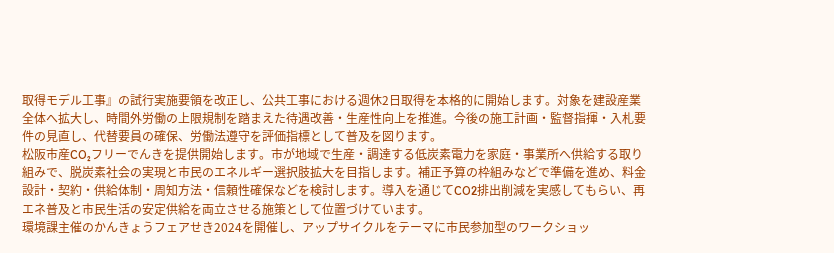取得モデル工事』の試行実施要領を改正し、公共工事における週休2日取得を本格的に開始します。対象を建設産業全体へ拡大し、時間外労働の上限規制を踏まえた待遇改善・生産性向上を推進。今後の施工計画・監督指揮・入札要件の見直し、代替要員の確保、労働法遵守を評価指標として普及を図ります。
松阪市産CO₂フリーでんきを提供開始します。市が地域で生産・調達する低炭素電力を家庭・事業所へ供給する取り組みで、脱炭素社会の実現と市民のエネルギー選択肢拡大を目指します。補正予算の枠組みなどで準備を進め、料金設計・契約・供給体制・周知方法・信頼性確保などを検討します。導入を通じてCO2排出削減を実感してもらい、再エネ普及と市民生活の安定供給を両立させる施策として位置づけています。
環境課主催のかんきょうフェアせき2024を開催し、アップサイクルをテーマに市民参加型のワークショッ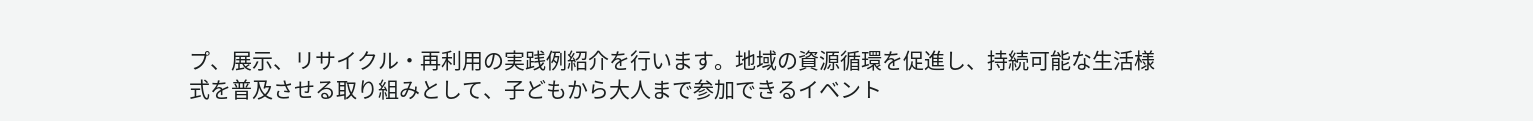プ、展示、リサイクル・再利用の実践例紹介を行います。地域の資源循環を促進し、持続可能な生活様式を普及させる取り組みとして、子どもから大人まで参加できるイベント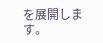を展開します。